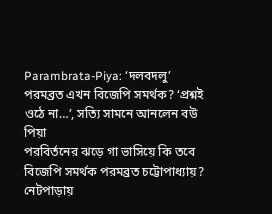Parambrata-Piya: ‘দলবদলু’ পরমব্রত এখন বিজেপি সমর্থক? ‘প্রশ্নই ওঠে না…’, সত্যি সামনে আনলেন বউ পিয়া
পরবির্তনের ঝড়ে গা ভাসিয়ে কি তবে বিজেপি সমর্থক পরমব্রত চট্টোপাধ্যায়? নেটপাড়ায়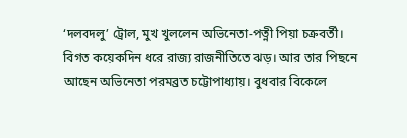‘দলবদলু’ ট্রোল, মুখ খুললেন অভিনেতা-পত্নী পিয়া চক্রবর্তী।
বিগত কয়েকদিন ধরে রাজ্য রাজনীতিতে ঝড়। আর তার পিছনে আছেন অভিনেতা পরমব্রত চট্টোপাধ্যায়। বুধবার বিকেলে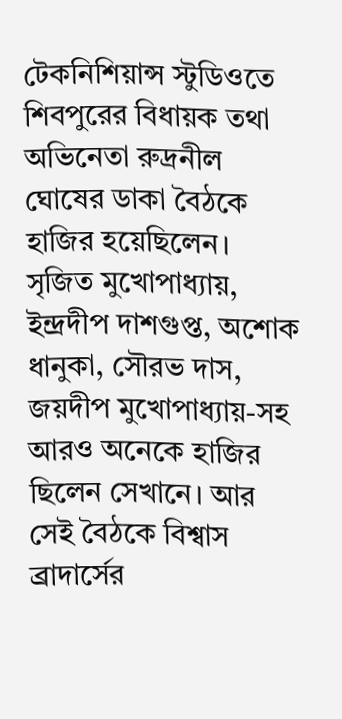টেকনিশিয়ান্স স্টুডিওতে শিবপুরের বিধায়ক তথা অভিনেতা রুদ্রনীল ঘোষের ডাকা বৈঠকে হাজির হয়েছিলেন। সৃজিত মুখোপাধ্যায়, ইন্দ্রদীপ দাশগুপ্ত, অশোক ধানুকা, সৌরভ দাস, জয়দীপ মুখোপাধ্যায়-সহ আরও অনেকে হাজির ছিলেন সেখানে। আর সেই বৈঠকে বিশ্বাস ব্রাদার্সের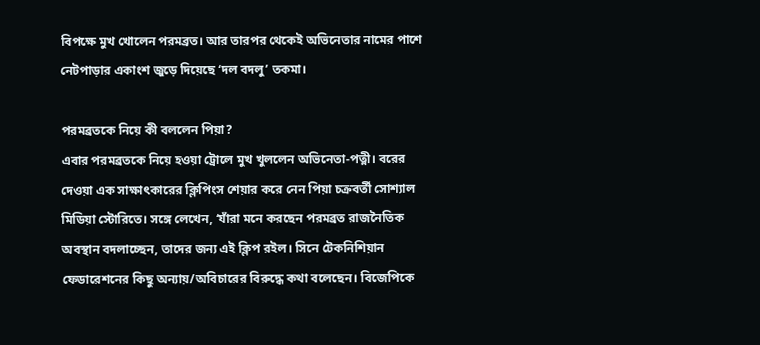বিপক্ষে মুখ খোলেন পরমব্রত। আর তারপর থেকেই অভিনেতার নামের পাশে নেটপাড়ার একাংশ জুড়ে দিয়েছে ‘দল বদলু’ তকমা।

পরমব্রতকে নিয়ে কী বললেন পিয়া?
এবার পরমব্রতকে নিয়ে হওয়া ট্রোলে মুখ খুললেন অভিনেতা-পত্নী। বরের দেওয়া এক সাক্ষাৎকারের ক্লিপিংস শেয়ার করে নেন পিয়া চক্রবর্তী সোশ্যাল মিডিয়া স্টোরিতে। সঙ্গে লেখেন, ‘যাঁরা মনে করছেন পরমব্রত রাজনৈতিক অবস্থান বদলাচ্ছেন, তাদের জন্য এই ক্লিপ রইল। সিনে টেকনিশিয়ান ফেডারেশনের কিছু অন্যায়/অবিচারের বিরুদ্ধে কথা বলেছেন। বিজেপিকে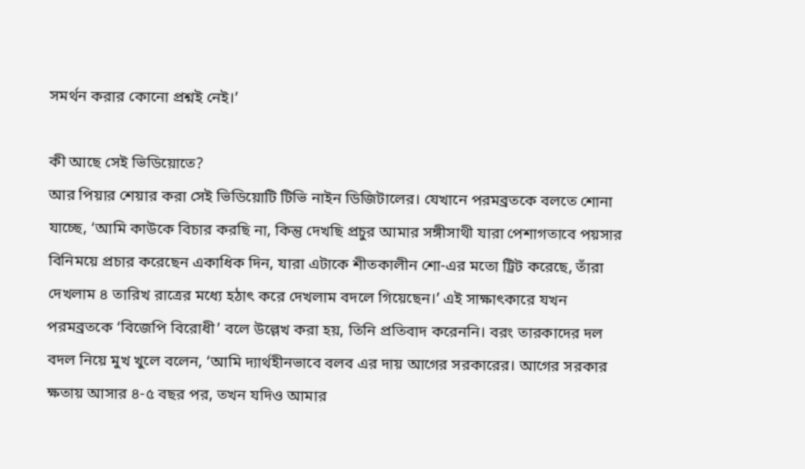সমর্থন করার কোনো প্রশ্নই নেই।’

কী আছে সেই ভিডিয়োতে?
আর পিয়ার শেয়ার করা সেই ভিডিয়োটি টিভি নাইন ডিজিটালের। যেখানে পরমব্রতকে বলতে শোনা যাচ্ছে, ‘আমি কাউকে বিচার করছি না, কিন্তু দেখছি প্রচুর আমার সঙ্গীসাথী যারা পেশাগতাবে পয়সার বিনিময়ে প্রচার করেছেন একাধিক দিন, যারা এটাকে শীতকালীন শো-এর মতো ট্রিট করেছে, তাঁরা দেখলাম ৪ তারিখ রাত্রের মধ্যে হঠাৎ করে দেখলাম বদলে গিয়েছেন।’ এই সাক্ষাৎকারে যখন পরমব্রতকে ‘বিজেপি বিরোধী’ বলে উল্লেখ করা হয়, তিনি প্রতিবাদ করেননি। বরং তারকাদের দল বদল নিয়ে মুখ খুলে বলেন, ‘আমি দ্যার্থহীনভাবে বলব এর দায় আগের সরকারের। আগের সরকার ক্ষতায় আসার ৪-৫ বছর পর, তখন যদিও আমার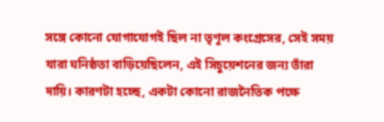সঙ্গে কোনো যোগাযোগই ছিল না তৃণূল কংগ্রেসের, সেই সময় যারা ঘনিষ্ঠতা বাড়িয়েছিলেন, এই সিচুয়েশনের জন্য তাঁরা দায়ি। কারণটা হচ্ছে, একটা কোনো রাজনৈতিক পক্ষে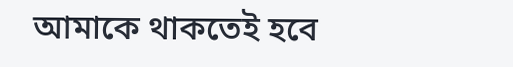আমাকে থাকতেই হবে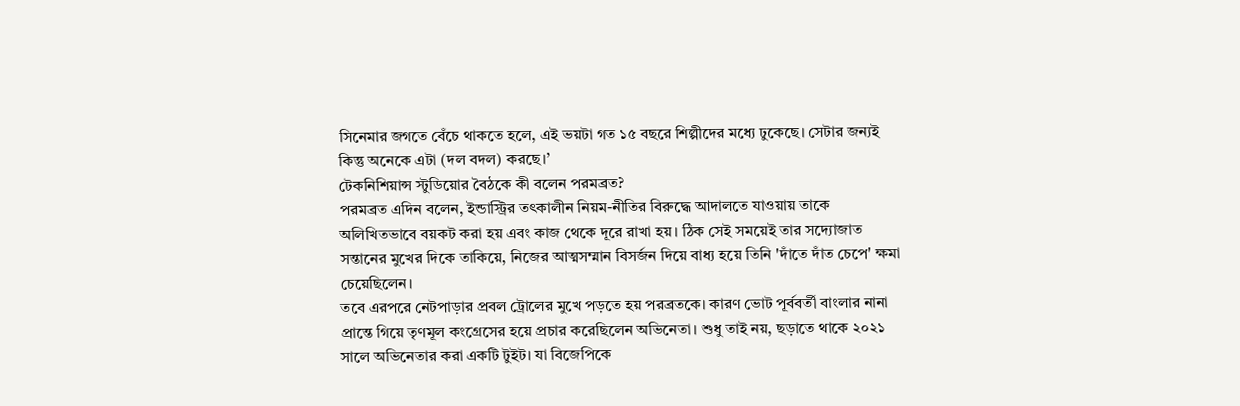সিনেমার জগতে বেঁচে থাকতে হলে, এই ভয়টা গত ১৫ বছরে শিল্পীদের মধ্যে ঢুকেছে। সেটার জন্যই কিন্তু অনেকে এটা (দল বদল) করছে।’
টেকনিশিয়ান্স স্টুডিয়োর বৈঠকে কী বলেন পরমব্রত?
পরমব্রত এদিন বলেন, ইন্ডাস্ট্রির তৎকালীন নিয়ম-নীতির বিরুদ্ধে আদালতে যাওয়ায় তাকে অলিখিতভাবে বয়কট করা হয় এবং কাজ থেকে দূরে রাখা হয়। ঠিক সেই সময়েই তার সদ্যোজাত সন্তানের মুখের দিকে তাকিয়ে, নিজের আত্মসম্মান বিসর্জন দিয়ে বাধ্য হয়ে তিনি 'দাঁতে দাঁত চেপে' ক্ষমা চেয়েছিলেন।
তবে এরপরে নেটপাড়ার প্রবল ট্রোলের মুখে পড়তে হয় পরব্রতকে। কারণ ভোট পূর্ববর্তী বাংলার নানা প্রান্তে গিয়ে তৃণমূল কংগ্রেসের হয়ে প্রচার করেছিলেন অভিনেতা। শুধু তাই নয়, ছড়াতে থাকে ২০২১ সালে অভিনেতার করা একটি টুইট। যা বিজেপিকে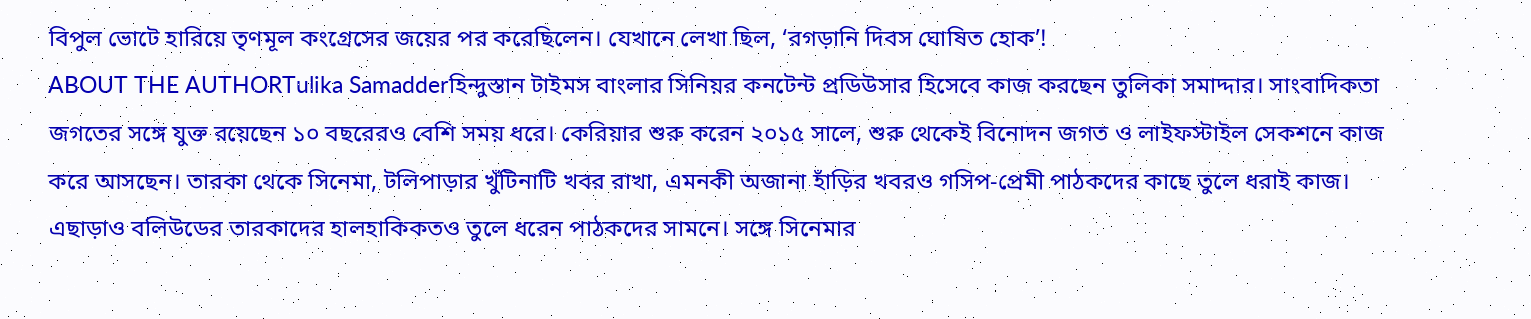বিপুল ভোটে হারিয়ে তৃণমূল কংগ্রেসের জয়ের পর করেছিলেন। যেখানে লেখা ছিল, ‘রগড়ানি দিবস ঘোষিত হোক’!
ABOUT THE AUTHORTulika Samadderহিন্দুস্তান টাইমস বাংলার সিনিয়র কনটেন্ট প্রডিউসার হিসেবে কাজ করছেন তুলিকা সমাদ্দার। সাংবাদিকতা জগতের সঙ্গে যুক্ত রয়েছেন ১০ বছরেরও বেশি সময় ধরে। কেরিয়ার শুরু করেন ২০১৫ সালে, শুরু থেকেই বিনোদন জগত ও লাইফস্টাইল সেকশনে কাজ করে আসছেন। তারকা থেকে সিনেমা, টলিপাড়ার খুঁটিনাটি খবর রাখা, এমনকী অজানা হাঁড়ির খবরও গসিপ-প্রেমী পাঠকদের কাছে তুলে ধরাই কাজ। এছাড়াও বলিউডের তারকাদের হালহাকিকতও তুলে ধরেন পাঠকদের সামনে। সঙ্গে সিনেমার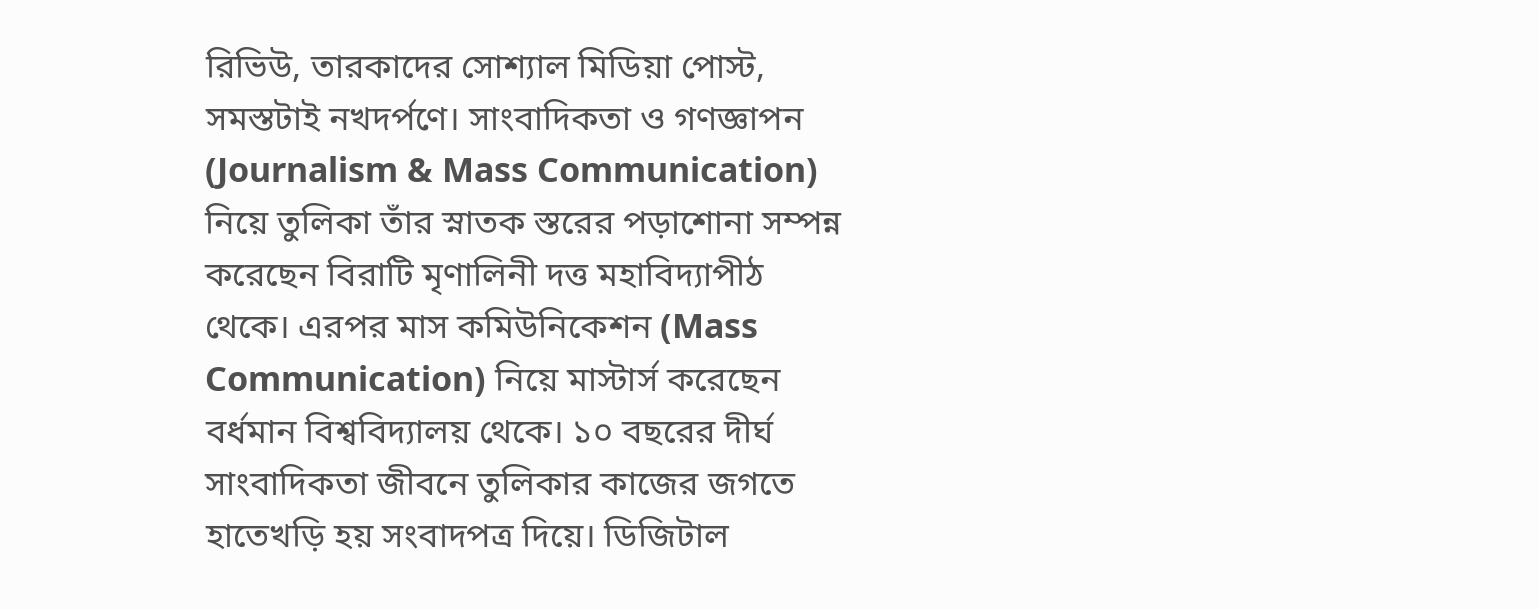রিভিউ, তারকাদের সোশ্যাল মিডিয়া পোস্ট, সমস্তটাই নখদর্পণে। সাংবাদিকতা ও গণজ্ঞাপন (Journalism & Mass Communication) নিয়ে তুলিকা তাঁর স্নাতক স্তরের পড়াশোনা সম্পন্ন করেছেন বিরাটি মৃণালিনী দত্ত মহাবিদ্যাপীঠ থেকে। এরপর মাস কমিউনিকেশন (Mass Communication) নিয়ে মাস্টার্স করেছেন বর্ধমান বিশ্ববিদ্যালয় থেকে। ১০ বছরের দীর্ঘ সাংবাদিকতা জীবনে তুলিকার কাজের জগতে হাতেখড়ি হয় সংবাদপত্র দিয়ে। ডিজিটাল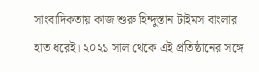সাংবাদিকতায় কাজ শুরু হিন্দুস্তান টাইমস বাংলার হাত ধরেই। ২০২১ সাল থেকে এই প্রতিষ্ঠানের সঙ্গে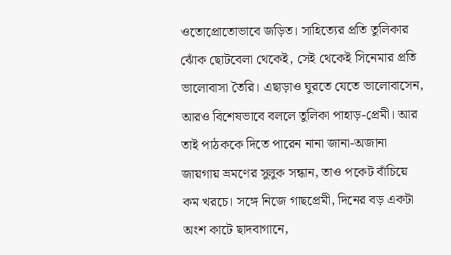ওতোপ্রোতোভাবে জড়িত। সাহিত্যের প্রতি তুলিকার ঝোঁক ছোটবেলা থেকেই, সেই থেকেই সিনেমার প্রতি ভালোবাসা তৈরি। এছাড়াও ঘুরতে যেতে ভালোবাসেন, আরও বিশেষভাবে বললে তুলিকা পাহাড়-প্রেমী। আর তাই পাঠককে দিতে পারেন নানা জানা-অজানা জায়গায় ভ্রমণের সুলুক সন্ধান, তাও পকেট বাঁচিয়ে কম খরচে। সঙ্গে নিজে গাছপ্রেমী, দিনের বড় একটা অংশ কাটে ছাদবাগানে,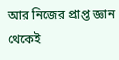আর নিজের প্রাপ্ত জ্ঞান থেকেই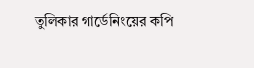তুলিকার গার্ডেনিংয়ের কপি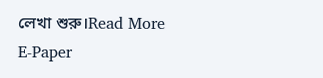লেখা শুরু।Read More
E-Paper